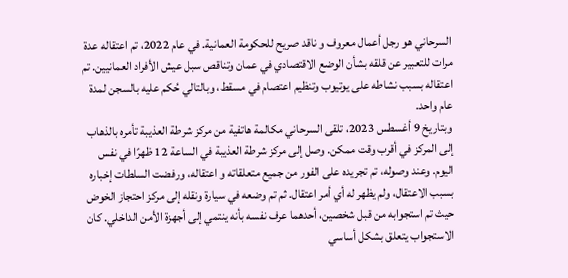السرحاني هو رجل أعمال معروف و ناقد صريح للحكومة العمانية. في عام 2022، تم اعتقاله عدة مرات للتعبير عن قلقه بشأن الوضع الاقتصادي في عمان وتناقص سبل عيش الأفراد العمانيين. تم اعتقاله بسبب نشاطه على يوتيوب وتنظيم اعتصام في مسقط، وبالتالي حُكم عليه بالسجن لمدة عام واحد.
وبتاريخ 9 أغسطس 2023، تلقى السرحاني مكالمة هاتفية من مركز شرطة العذيبة تأمره بالذهاب إلى المركز في أقرب وقت ممكن. وصل إلى مركز شرطة العذيبة في الساعة 12 ظهرًا في نفس اليوم. وعند وصوله، تم تجريده على الفور من جميع متعلقاته و اعتقاله، ورفضت السلطات إخباره بسبب الاعتقال، ولم يظهر له أي أمر اعتقال. ثم تم وضعه في سيارة ونقله إلى مركز احتجاز الخوض حيث تم استجوابه من قبل شخصين، أحدهما عرف نفسه بأنه ينتمي إلى أجهزة الأمن الداخلي. كان الاستجواب يتعلق بشكل أساسي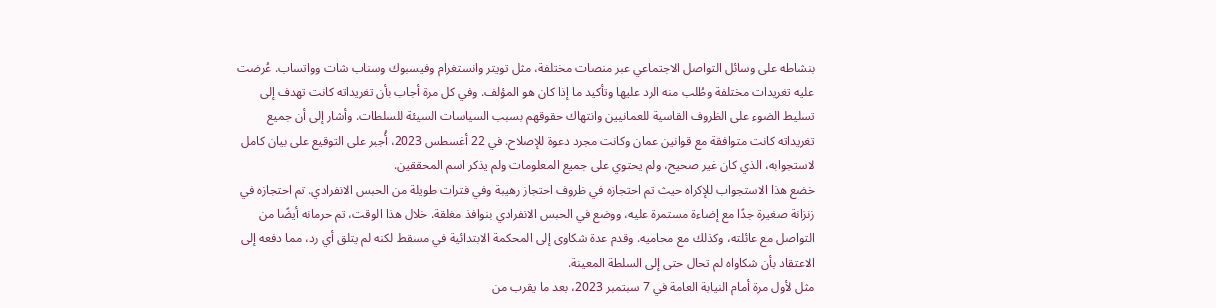بنشاطه على وسائل التواصل الاجتماعي عبر منصات مختلفة، مثل تويتر وانستغرام وفيسبوك وسناب شات وواتساب. عُرضت عليه تغريدات مختلفة وطُلب منه الرد عليها وتأكيد ما إذا كان هو المؤلف. وفي كل مرة أجاب بأن تغريداته كانت تهدف إلى تسليط الضوء على الظروف القاسية للعمانيين وانتهاك حقوقهم بسبب السياسات السيئة للسلطات. وأشار إلى أن جميع تغريداته كانت متوافقة مع قوانين عمان وكانت مجرد دعوة للإصلاح. في 22 أغسطس 2023، أُجبر على التوقيع على بيان كامل لاستجوابه، الذي كان غير صحيح، ولم يحتوي على جميع المعلومات ولم يذكر اسم المحققين.
خضع هذا الاستجواب للإكراه حيث تم احتجازه في ظروف احتجاز رهيبة وفي فترات طويلة من الحبس الانفرادي. تم احتجازه في زنزانة صغيرة جدًا مع إضاءة مستمرة عليه، ووضع في الحبس الانفرادي بنوافذ مغلقة. خلال هذا الوقت، تم حرمانه أيضًا من التواصل مع عائلته، وكذلك مع محاميه. وقدم عدة شكاوى إلى المحكمة الابتدائية في مسقط لكنه لم يتلق أي رد، مما دفعه إلى الاعتقاد بأن شكاواه لم تحال حتى إلى السلطة المعينة.
مثل لأول مرة أمام النيابة العامة في 7 سبتمبر 2023، بعد ما يقرب من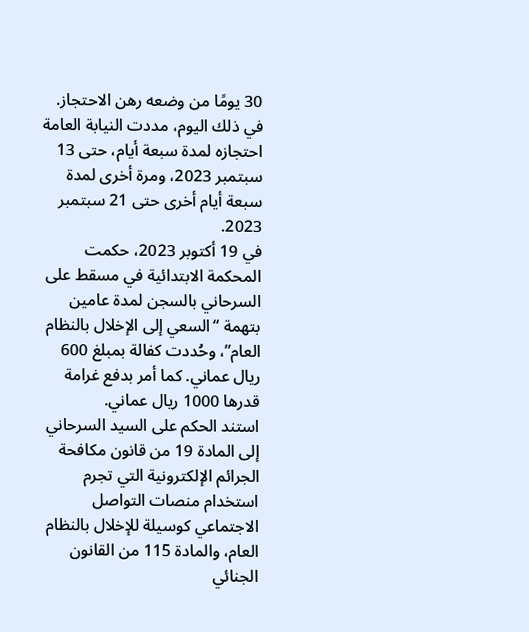30 يومًا من وضعه رهن الاحتجاز. في ذلك اليوم، مددت النيابة العامة احتجازه لمدة سبعة أيام، حتى 13 سبتمبر 2023، ومرة أخرى لمدة سبعة أيام أخرى حتى 21 سبتمبر 2023.
في 19 أكتوبر 2023، حكمت المحكمة الابتدائية في مسقط على السرحاني بالسجن لمدة عامين بتهمة “السعي إلى الإخلال بالنظام العام”، وحُددت كفالة بمبلغ 600 ريال عماني. كما أمر بدفع غرامة قدرها 1000 ريال عماني.
استند الحكم على السيد السرحاني إلى المادة 19 من قانون مكافحة الجرائم الإلكترونية التي تجرم استخدام منصات التواصل الاجتماعي كوسيلة للإخلال بالنظام العام، والمادة 115 من القانون الجنائي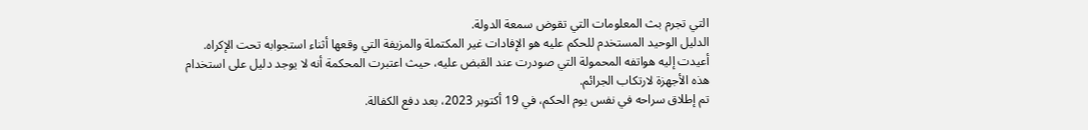التي تجرم بث المعلومات التي تقوض سمعة الدولة.
الدليل الوحيد المستخدم للحكم عليه هو الإفادات غير المكتملة والمزيفة التي وقعها أثناء استجوابه تحت الإكراه. أعيدت إليه هواتفه المحمولة التي صودرت عند القبض عليه، حيث اعتبرت المحكمة أنه لا يوجد دليل على استخدام هذه الأجهزة لارتكاب الجرائم.
تم إطلاق سراحه في نفس يوم الحكم، في 19 أكتوبر 2023، بعد دفع الكفالة.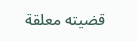قضيته معلقة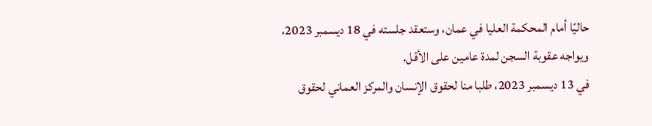حاليًا أمام المحكمة العليا في عمان، وستعقد جلسته في 18 ديسمبر 2023، ويواجه عقوبة السجن لمدة عامين على الأقل.
في 13 ديسمبر 2023، طلبا منا لحقوق الإنسان والمركز العماني لحقوق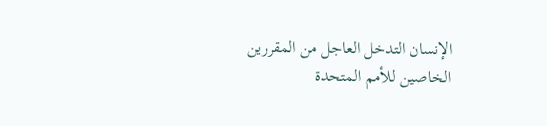الإنسان التدخل العاجل من المقررين الخاصين للأمم المتحدة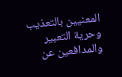المعنيين بالتعذيب وحرية التعبير والمدافعين عن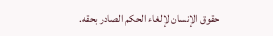حقوق الإنسان لإلغاء الحكم الصادر بحقه.